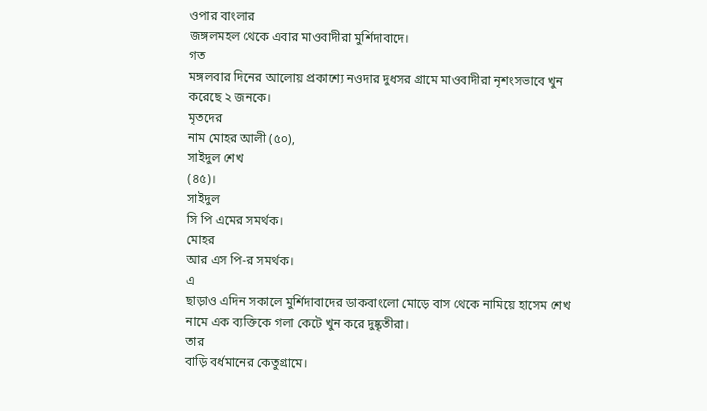ওপার বাংলার
জঙ্গলমহল থেকে এবার মাওবাদীরা মুর্শিদাবাদে।
গত
মঙ্গলবার দিনের আলোয় প্রকাশ্যে নওদার দুধসর গ্রামে মাওবাদীরা নৃশংসভাবে খুন
করেছে ২ জনকে।
মৃতদের
নাম মোহর আলী (৫০),
সাইদুল শেখ
(৪৫)।
সাইদুল
সি পি এমের সমর্থক।
মোহর
আর এস পি-র সমর্থক।
এ
ছাড়াও এদিন সকালে মুর্শিদাবাদের ডাকবাংলো মোড়ে বাস থেকে নামিয়ে হাসেম শেখ
নামে এক ব্যক্তিকে গলা কেটে খুন করে দুষ্কৃতীরা।
তার
বাড়ি বর্ধমানের কেতুগ্রামে।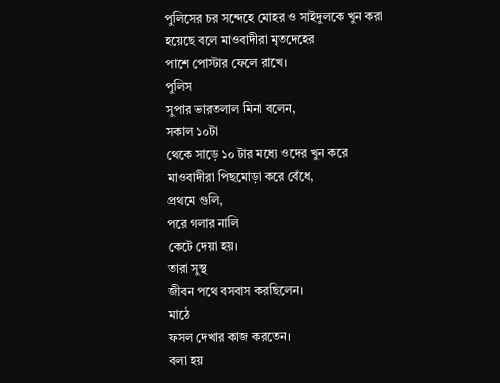পুলিসের চর সন্দেহে মোহর ও সাইদুলকে খুন করা হয়েছে বলে মাওবাদীরা মৃতদেহের
পাশে পোস্টার ফেলে রাখে।
পুলিস
সুপার ভারতলাল মিনা বলেন,
সকাল ১০টা
থেকে সাড়ে ১০ টার মধ্যে ওদের খুন করে মাওবাদীরা পিছমোড়া করে বেঁধে,
প্রথমে গুলি,
পরে গলার নালি
কেটে দেয়া হয়।
তারা সুস্থ
জীবন পথে বসবাস করছিলেন।
মাঠে
ফসল দেখার কাজ করতেন।
বলা হয়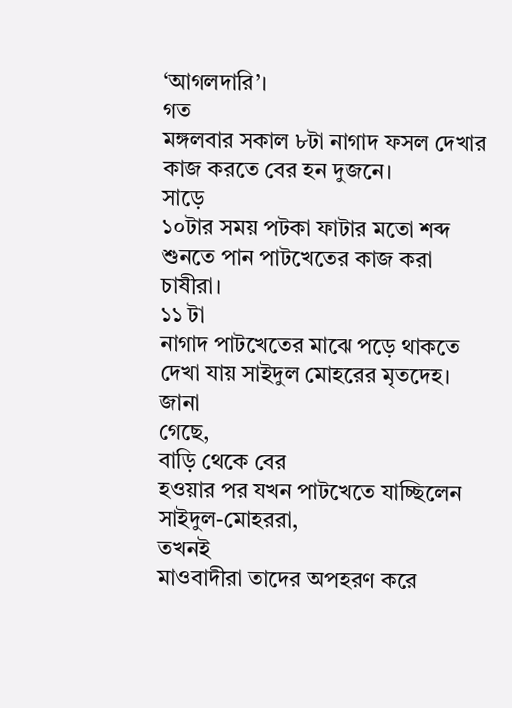‘আগলদারি’।
গত
মঙ্গলবার সকাল ৮টা নাগাদ ফসল দেখার কাজ করতে বের হন দুজনে।
সাড়ে
১০টার সময় পটকা ফাটার মতো শব্দ শুনতে পান পাটখেতের কাজ করা চাষীরা।
১১ টা
নাগাদ পাটখেতের মাঝে পড়ে থাকতে দেখা যায় সাইদুল মোহরের মৃতদেহ।
জানা
গেছে,
বাড়ি থেকে বের
হওয়ার পর যখন পাটখেতে যাচ্ছিলেন সাইদুল-মোহররা,
তখনই
মাওবাদীরা তাদের অপহরণ করে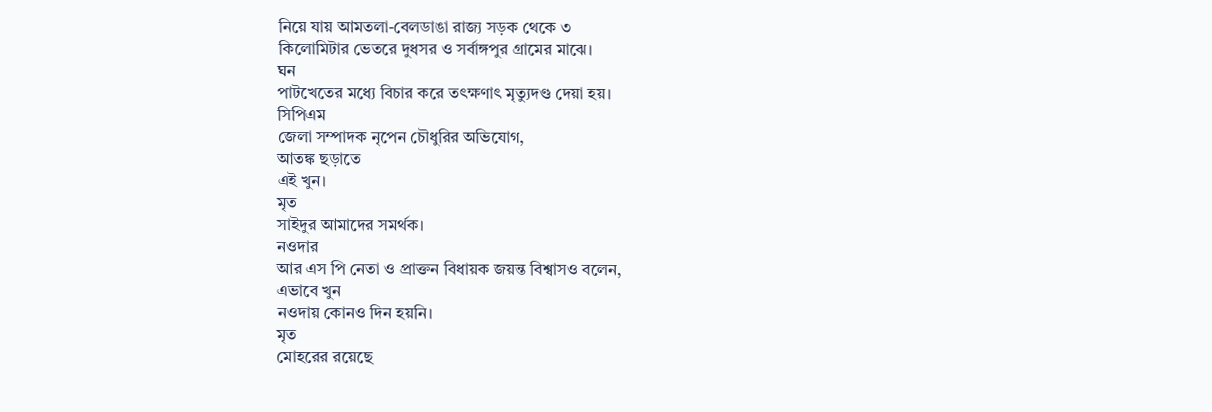নিয়ে যায় আমতলা-বেলডাঙা রাজ্য সড়ক থেকে ৩
কিলোমিটার ভেতরে দুধসর ও সর্বাঙ্গপুর গ্রামের মাঝে।
ঘন
পাটখেতের মধ্যে বিচার করে তৎক্ষণাৎ মৃত্যুদণ্ড দেয়া হয়।
সিপিএম
জেলা সম্পাদক নৃপেন চৌধুরির অভিযোগ,
আতঙ্ক ছড়াতে
এই খুন।
মৃত
সাইদুর আমাদের সমর্থক।
নওদার
আর এস পি নেতা ও প্রাক্তন বিধায়ক জয়ন্ত বিশ্বাসও বলেন,
এভাবে খুন
নওদায় কোনও দিন হয়নি।
মৃত
মোহরের রয়েছে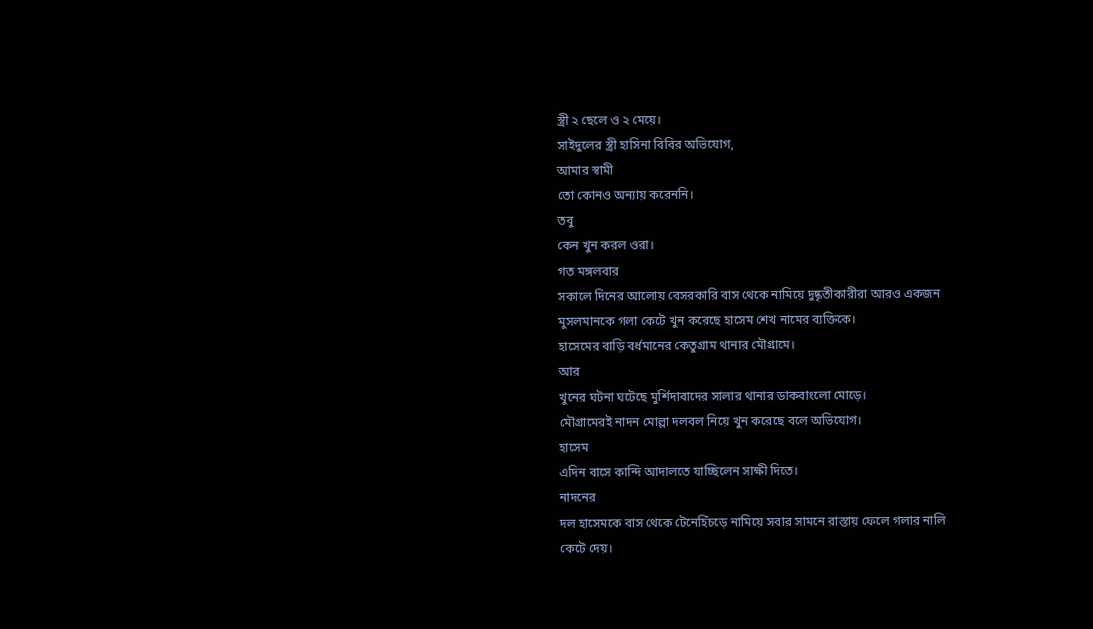স্ত্রী ২ ছেলে ও ২ মেয়ে।
সাইদুলের স্ত্রী হাসিনা বিবির অভিযোগ,
আমার স্বামী
তো কোনও অন্যায় করেননি।
তবু
কেন খুন করল ওরা।
গত মঙ্গলবার
সকালে দিনের আলোয় বেসরকারি বাস থেকে নামিয়ে দুষ্কৃতীকারীরা আরও একজন
মুসলমানকে গলা কেটে খুন করেছে হাসেম শেখ নামের ব্যক্তিকে।
হাসেমের বাড়ি বর্ধমানের কেতুগ্রাম থানার মৌগ্রামে।
আর
খুনের ঘটনা ঘটেছে মুর্শিদাবাদের সালার থানার ডাকবাংলো মোড়ে।
মৌগ্রামেরই নাদন মোল্লা দলবল নিয়ে খুন করেছে বলে অভিযোগ।
হাসেম
এদিন বাসে কান্দি আদালতে যাচ্ছিলেন সাক্ষী দিতে।
নাদনের
দল হাসেমকে বাস থেকে টেনেহিঁচড়ে নামিয়ে সবার সামনে রাস্তায় ফেলে গলার নালি
কেটে দেয়।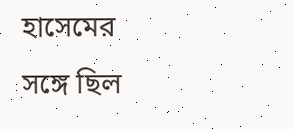হাসেমের সঙ্গে ছিল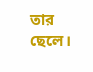তার ছেলে।